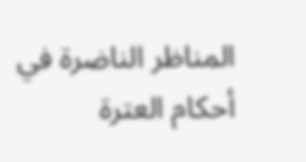المناظر الناضرة في أحکام العترة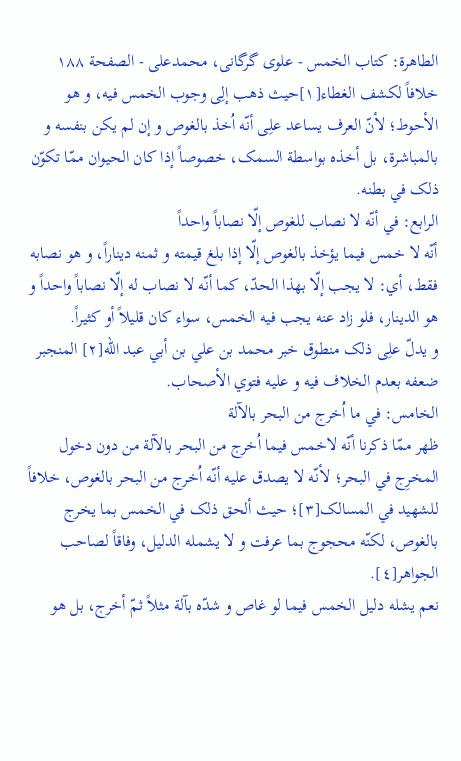الطاهرة: کتاب الخمس - علوی گرگانی، محمدعلی - الصفحة ١٨٨
خلافاً لکشف الغطاء[١]حيث ذهب إلِی وجوب الخمس فيه، و هو الأحوط؛ لأنّ العرف يساعد علِی أنّه اُخذ بالغوص و إن لم يکن بنفسه و بالمباشرة، بل أخذه بواسطة السمک، خصوصاً إذا کان الحيوان ممّا تکوّن ذلک في بطنه.
الرابع: في أنّه لا نصاب للغوص إلّا نصاباً واحداً
أنّه لا خمس فيما يؤخذ بالغوص إلّا إذا بلغ قيمته و ثمنه ديناراً، و هو نصابه فقط، أي: لا يجب إلّا بهذا الحدّ، کما أنّه لا نصاب له إلّا نصاباً واحداً و هو الدينار، فلو زاد عنه يجب فيه الخمس، سواء کان قليلاً أو کثيراً.
و يدلّ علِی ذلک منطوق خبر محمد بن علي بن أبي عبد الله[٢] المنجبر ضعفه بعدم الخلاف فيه و عليه فتوي الأصحاب.
الخامس: في ما اُخرج من البحر بالآلة
ظهر ممّا ذکرنا أنّه لاخمس فيما اُخرج من البحر بالآلة من دون دخول المخرِج في البحر؛ لأنّه لا يصدق عليه أنّه اُخرج من البحر بالغوص، خلافاً للشهيد في المسالک[٣]؛ حيث ألحق ذلک في الخمس بما يخرج بالغوص، لکنّه محجوج بما عرفت و لا يشمله الدليل، وفاقاً لصاحب الجواهر[٤].
نعم يشله دليل الخمس فيما لو غاص و شدّه بآلة مثلاً ثمّ أخرج، بل هو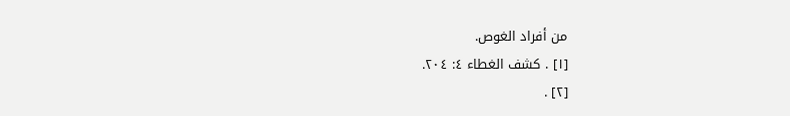من أفراد الغوص.
[١] . کشف الغطاء ٤: ٢٠٤.
[٢] .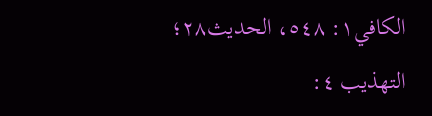الكافي١: ٥٤٨، الحديث٢٨؛ التهذيب ٤: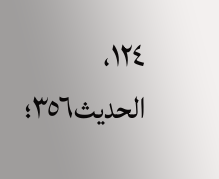١٢٤، الحديث٣٥٦؛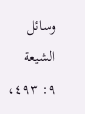وسائل الشيعة ٩: ٤٩٣،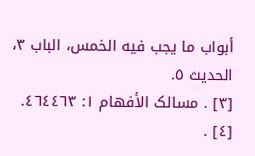أبواب ما يجب فيه الخمس، الباب ٣، الحديث ٥.
[٣] . مسالک الأفهام ١: ٤٦٤٤٦٣.
[٤] .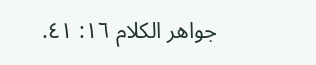جواهر الکلام ١٦: ٤١.